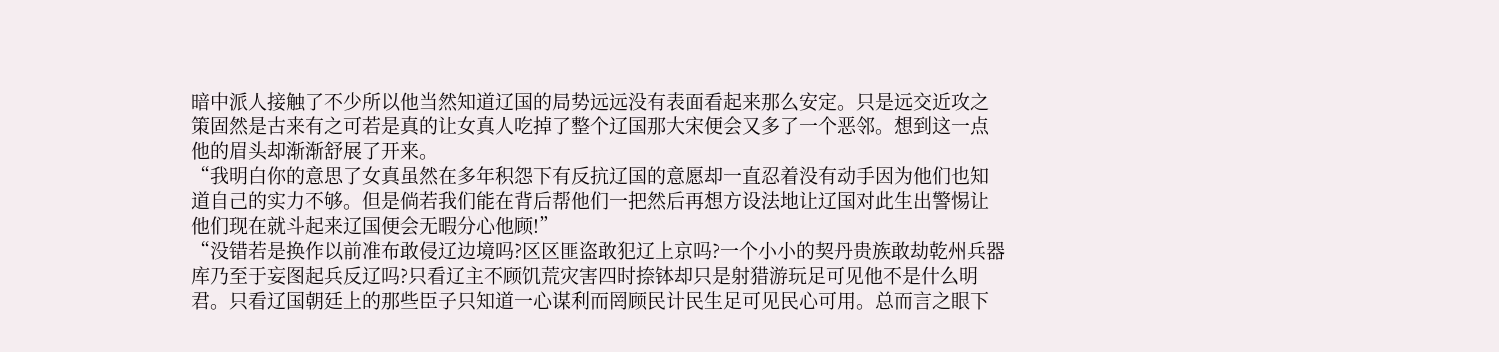暗中派人接触了不少所以他当然知道辽国的局势远远没有表面看起来那么安定。只是远交近攻之策固然是古来有之可若是真的让女真人吃掉了整个辽国那大宋便会又多了一个恶邻。想到这一点他的眉头却渐渐舒展了开来。
“我明白你的意思了女真虽然在多年积怨下有反抗辽国的意愿却一直忍着没有动手因为他们也知道自己的实力不够。但是倘若我们能在背后帮他们一把然后再想方设法地让辽国对此生出警惕让他们现在就斗起来辽国便会无暇分心他顾!”
“没错若是换作以前准布敢侵辽边境吗?区区匪盗敢犯辽上京吗?一个小小的契丹贵族敢劫乾州兵器库乃至于妄图起兵反辽吗?只看辽主不顾饥荒灾害四时捺钵却只是射猎游玩足可见他不是什么明君。只看辽国朝廷上的那些臣子只知道一心谋利而罔顾民计民生足可见民心可用。总而言之眼下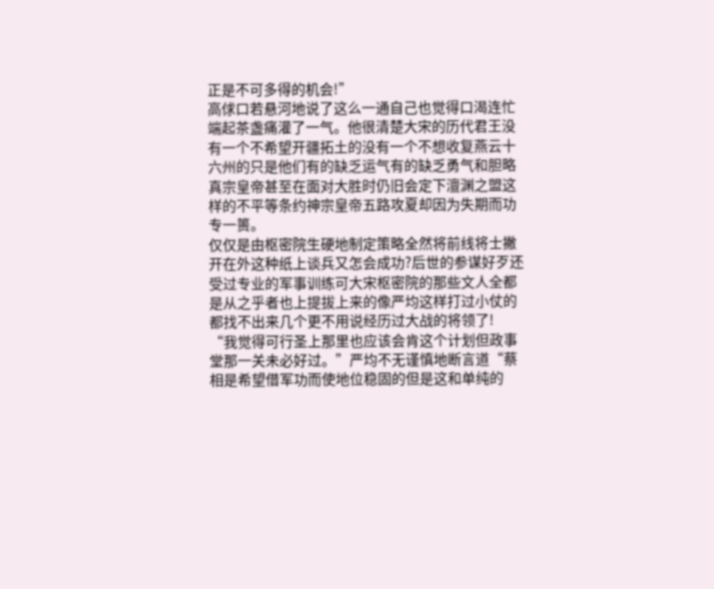正是不可多得的机会!”
高俅口若悬河地说了这么一通自己也觉得口渴连忙端起茶盏痛灌了一气。他很清楚大宋的历代君王没有一个不希望开疆拓土的没有一个不想收复燕云十六州的只是他们有的缺乏运气有的缺乏勇气和胆略真宗皇帝甚至在面对大胜时仍旧会定下澶渊之盟这样的不平等条约神宗皇帝五路攻夏却因为失期而功专一篑。
仅仅是由枢密院生硬地制定策略全然将前线将士撇开在外这种纸上谈兵又怎会成功?后世的参谋好歹还受过专业的军事训练可大宋枢密院的那些文人全都是从之乎者也上提拔上来的像严均这样打过小仗的都找不出来几个更不用说经历过大战的将领了!
“我觉得可行圣上那里也应该会肯这个计划但政事堂那一关未必好过。”严均不无谨慎地断言道“蔡相是希望借军功而使地位稳固的但是这和单纯的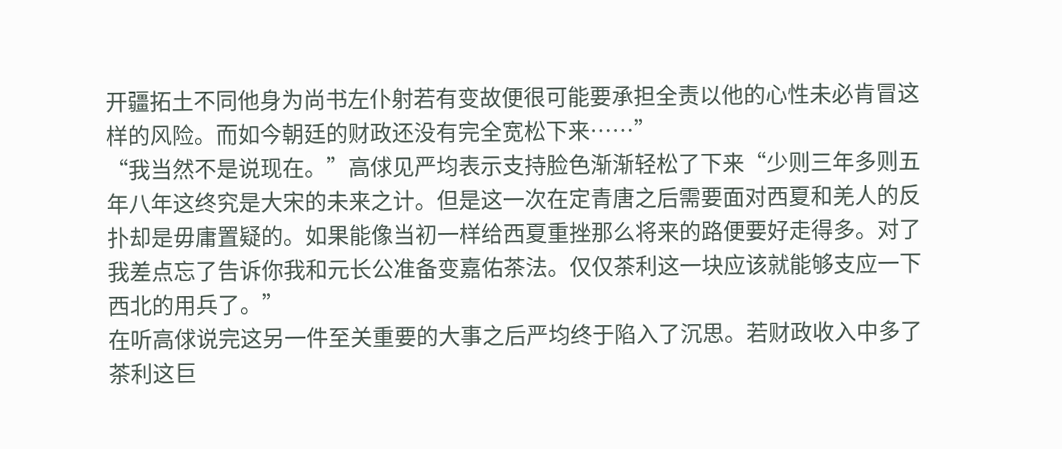开疆拓土不同他身为尚书左仆射若有变故便很可能要承担全责以他的心性未必肯冒这样的风险。而如今朝廷的财政还没有完全宽松下来……”
“我当然不是说现在。”高俅见严均表示支持脸色渐渐轻松了下来“少则三年多则五年八年这终究是大宋的未来之计。但是这一次在定青唐之后需要面对西夏和羌人的反扑却是毋庸置疑的。如果能像当初一样给西夏重挫那么将来的路便要好走得多。对了我差点忘了告诉你我和元长公准备变嘉佑茶法。仅仅茶利这一块应该就能够支应一下西北的用兵了。”
在听高俅说完这另一件至关重要的大事之后严均终于陷入了沉思。若财政收入中多了茶利这巨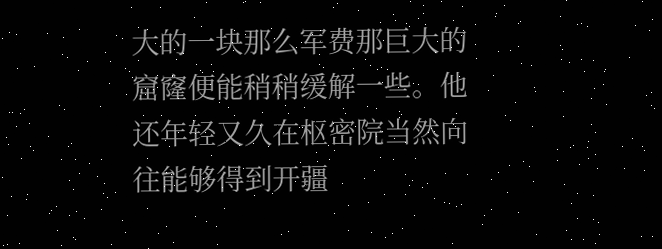大的一块那么军费那巨大的窟窿便能稍稍缓解一些。他还年轻又久在枢密院当然向往能够得到开疆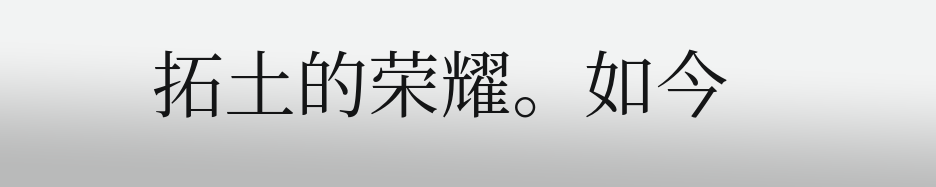拓土的荣耀。如今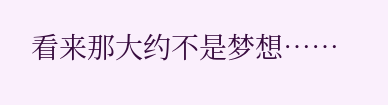看来那大约不是梦想……